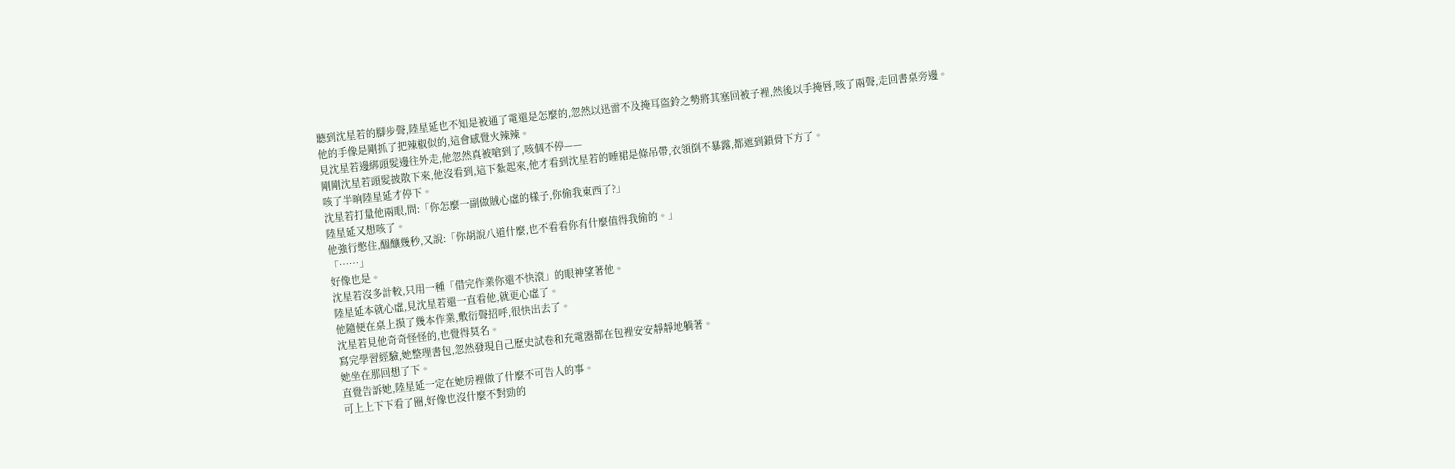聽到沈星若的腳步聲,陸星延也不知是被通了電還是怎麼的,忽然以迅雷不及掩耳盜鈴之勢將其塞回被子裡,然後以手掩唇,咳了兩聲,走回書桌旁邊。
他的手像是剛抓了把辣椒似的,這會感覺火辣辣。
見沈星若邊綁頭髮邊往外走,他忽然真被嗆到了,咳個不停——
剛剛沈星若頭髮披散下來,他沒看到,這下紮起來,他才看到沈星若的睡裙是條吊帶,衣領倒不暴露,都遮到鎖骨下方了。
咳了半晌陸星延才停下。
沈星若打量他兩眼,問:「你怎麼一副做賊心虛的樣子,你偷我東西了?」
陸星延又想咳了。
他強行憋住,醞釀幾秒,又說:「你胡說八道什麼,也不看看你有什麼值得我偷的。」
「……」
好像也是。
沈星若沒多計較,只用一種「借完作業你還不快滾」的眼神望著他。
陸星延本就心虛,見沈星若還一直看他,就更心虛了。
他隨便在桌上摸了幾本作業,敷衍聲招呼,很快出去了。
沈星若見他奇奇怪怪的,也覺得莫名。
寫完學習經驗,她整理書包,忽然發現自己歷史試卷和充電器都在包裡安安靜靜地躺著。
她坐在那回想了下。
直覺告訴她,陸星延一定在她房裡做了什麼不可告人的事。
可上上下下看了圈,好像也沒什麼不對勁的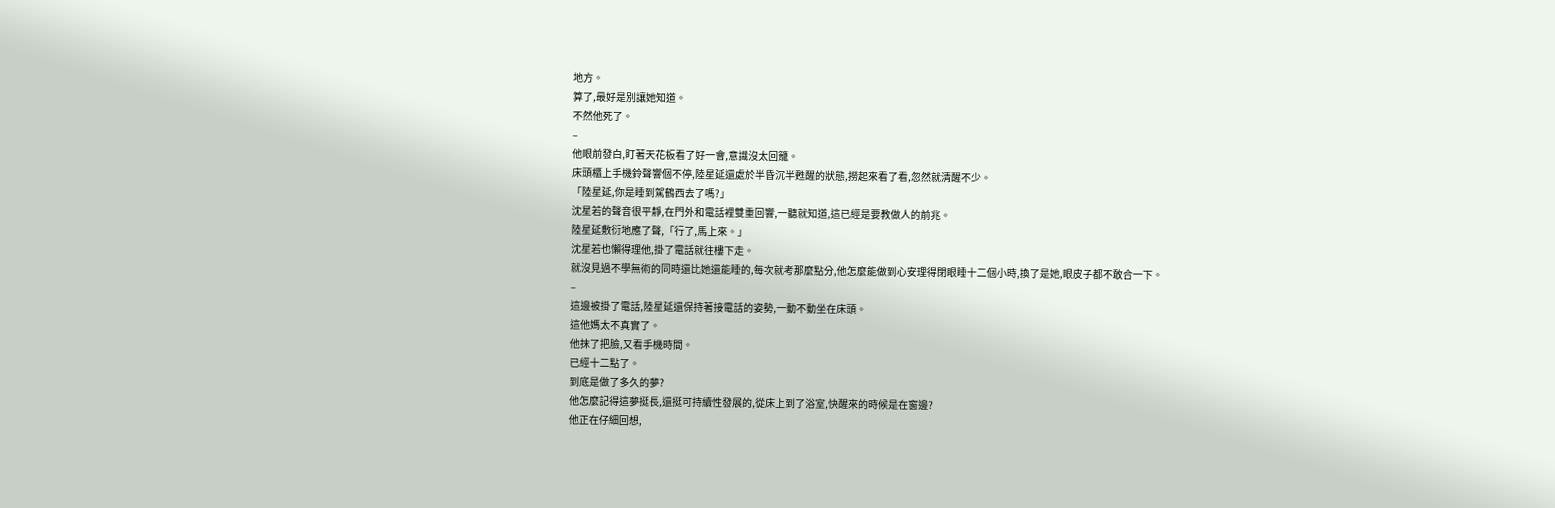地方。
算了,最好是別讓她知道。
不然他死了。
–
他眼前發白,盯著天花板看了好一會,意識沒太回籠。
床頭櫃上手機鈴聲響個不停,陸星延還處於半昏沉半甦醒的狀態,撈起來看了看,忽然就清醒不少。
「陸星延,你是睡到駕鶴西去了嗎?」
沈星若的聲音很平靜,在門外和電話裡雙重回響,一聽就知道,這已經是要教做人的前兆。
陸星延敷衍地應了聲,「行了,馬上來。」
沈星若也懶得理他,掛了電話就往樓下走。
就沒見過不學無術的同時還比她還能睡的,每次就考那麼點分,他怎麼能做到心安理得閉眼睡十二個小時,換了是她,眼皮子都不敢合一下。
–
這邊被掛了電話,陸星延還保持著接電話的姿勢,一動不動坐在床頭。
這他媽太不真實了。
他抹了把臉,又看手機時間。
已經十二點了。
到底是做了多久的夢?
他怎麼記得這夢挺長,還挺可持續性發展的,從床上到了浴室,快醒來的時候是在窗邊?
他正在仔細回想,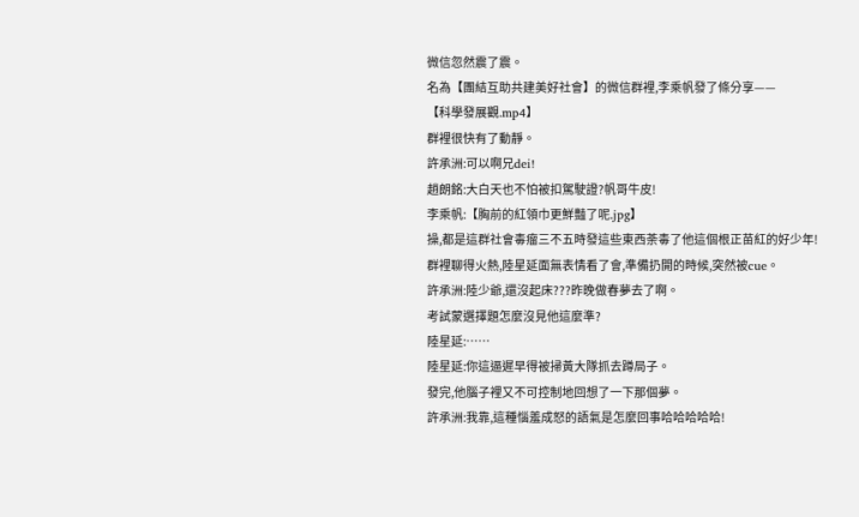微信忽然震了震。
名為【團結互助共建美好社會】的微信群裡,李乘帆發了條分享——
【科學發展觀.mp4】
群裡很快有了動靜。
許承洲:可以啊兄dei!
趙朗銘:大白天也不怕被扣駕駛證?帆哥牛皮!
李乘帆:【胸前的紅領巾更鮮豔了呢.jpg】
操,都是這群社會毒瘤三不五時發這些東西荼毒了他這個根正苗紅的好少年!
群裡聊得火熱,陸星延面無表情看了會,準備扔開的時候,突然被cue。
許承洲:陸少爺,還沒起床???昨晚做春夢去了啊。
考試蒙選擇題怎麼沒見他這麼準?
陸星延:……
陸星延:你這逼遲早得被掃黃大隊抓去蹲局子。
發完,他腦子裡又不可控制地回想了一下那個夢。
許承洲:我靠,這種惱羞成怒的語氣是怎麼回事哈哈哈哈哈!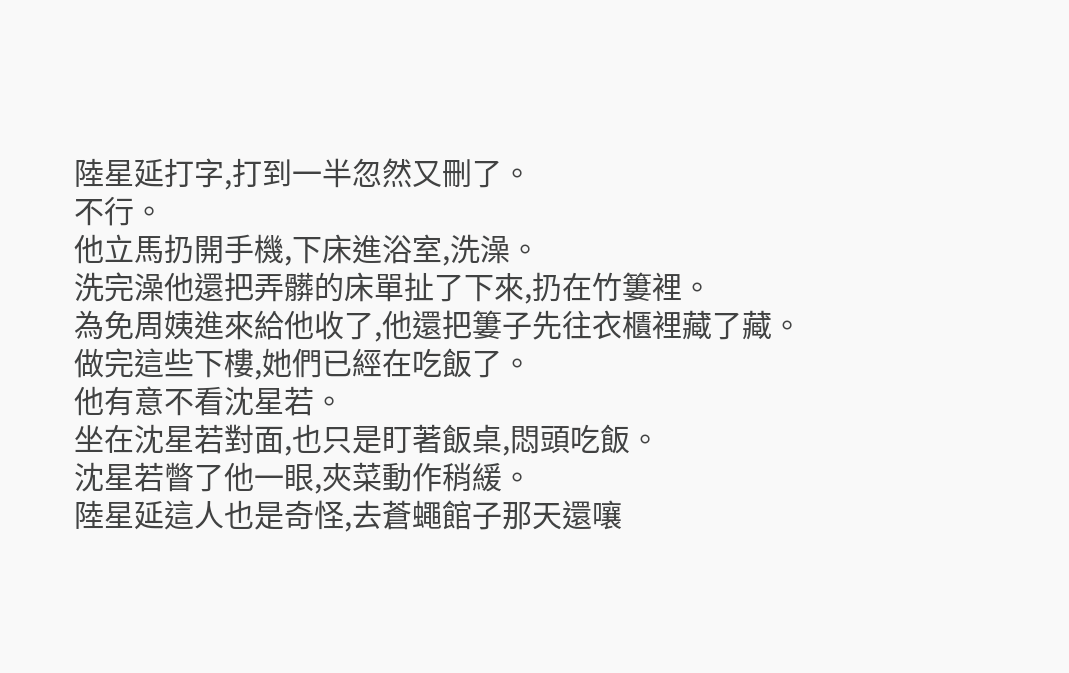陸星延打字,打到一半忽然又刪了。
不行。
他立馬扔開手機,下床進浴室,洗澡。
洗完澡他還把弄髒的床單扯了下來,扔在竹簍裡。
為免周姨進來給他收了,他還把簍子先往衣櫃裡藏了藏。
做完這些下樓,她們已經在吃飯了。
他有意不看沈星若。
坐在沈星若對面,也只是盯著飯桌,悶頭吃飯。
沈星若瞥了他一眼,夾菜動作稍緩。
陸星延這人也是奇怪,去蒼蠅館子那天還嚷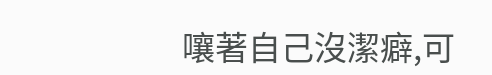嚷著自己沒潔癖,可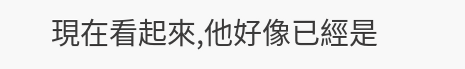現在看起來,他好像已經是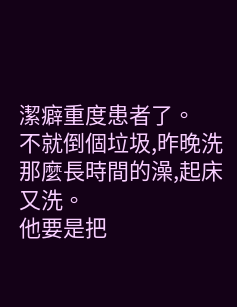潔癖重度患者了。
不就倒個垃圾,昨晚洗那麼長時間的澡,起床又洗。
他要是把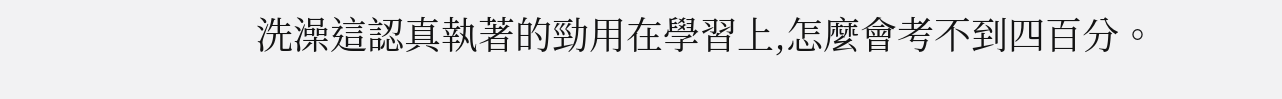洗澡這認真執著的勁用在學習上,怎麼會考不到四百分。